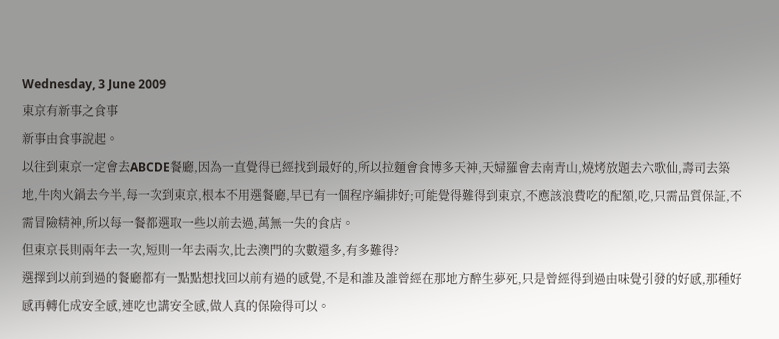Wednesday, 3 June 2009
東京有新事之食事
新事由食事說起。
以往到東京一定會去ABCDE餐廳,因為一直覺得已經找到最好的,所以拉麵會食博多天神,天婦羅會去南青山,燒烤放題去六歌仙,壽司去築地,牛肉火鍋去今半,每一次到東京,根本不用選餐廳,早已有一個程序編排好;可能覺得難得到東京,不應該浪費吃的配額,吃,只需品質保証,不需冒險精神,所以每一餐都選取一些以前去過,萬無一失的食店。
但東京長則兩年去一次,短則一年去兩次,比去澳門的次數還多,有多難得?
選擇到以前到過的餐廳都有一點點想找回以前有過的感覺,不是和誰及誰曾經在那地方醉生夢死,只是曾經得到過由味覺引發的好感,那種好感再轉化成安全感,連吃也講安全感,做人真的保險得可以。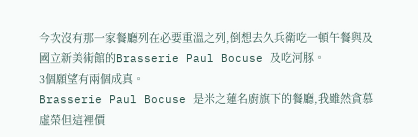今次沒有那一家餐廳列在必要重溫之列,倒想去久兵衛吃一頓午餐與及國立新美術館的Brasserie Paul Bocuse 及吃河豚。
3個願望有兩個成真。
Brasserie Paul Bocuse 是米之蓮名廚旗下的餐廳,我雖然貪慕虛榮但這裡價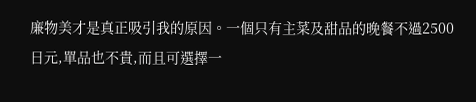廉物美才是真正吸引我的原因。一個只有主菜及甜品的晚餐不過2500 日元,單品也不貴,而且可選擇一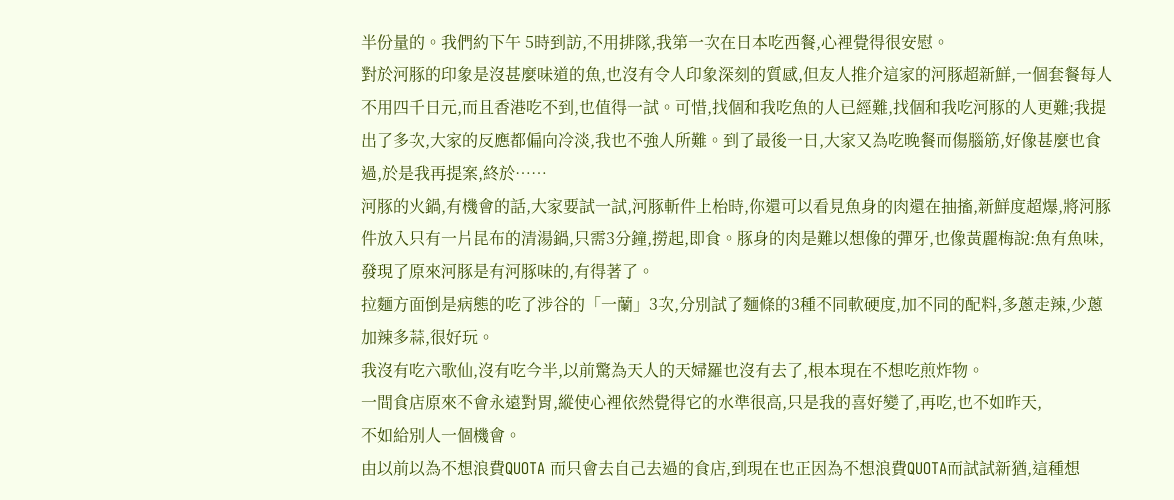半份量的。我們約下午 5時到訪,不用排隊,我第一次在日本吃西餐,心裡覺得很安慰。
對於河豚的印象是沒甚麼味道的魚,也沒有令人印象深刻的質感,但友人推介這家的河豚超新鮮,一個套餐每人不用四千日元,而且香港吃不到,也值得一試。可惜,找個和我吃魚的人已經難,找個和我吃河豚的人更難;我提出了多次,大家的反應都偏向冷淡,我也不強人所難。到了最後一日,大家又為吃晚餐而傷腦筋,好像甚麼也食過,於是我再提案,終於……
河豚的火鍋,有機會的話,大家要試一試,河豚斬件上枱時,你還可以看見魚身的肉還在抽搐,新鮮度超爆,將河豚件放入只有一片昆布的清湯鍋,只需3分鐘,撈起,即食。豚身的肉是難以想像的彈牙,也像黃麗梅說:魚有魚味,發現了原來河豚是有河豚味的,有得著了。
拉麵方面倒是病態的吃了涉谷的「一蘭」3次,分別試了麵條的3種不同軟硬度,加不同的配料,多蔥走辣,少蔥加辣多蒜,很好玩。
我沒有吃六歌仙,沒有吃今半,以前驚為天人的天婦羅也沒有去了,根本現在不想吃煎炸物。
一間食店原來不會永遠對胃,縱使心裡依然覺得它的水準很高,只是我的喜好變了,再吃,也不如昨天,
不如給別人一個機會。
由以前以為不想浪費QUOTA 而只會去自己去過的食店,到現在也正因為不想浪費QUOTA而試試新猶,這種想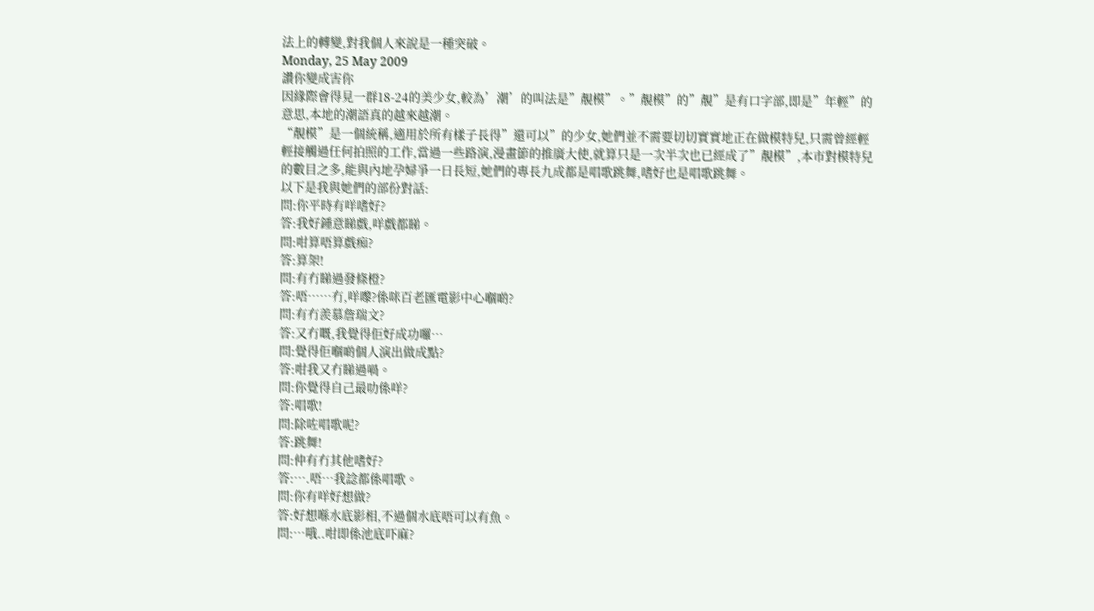法上的轉變,對我個人來說是一種突破。
Monday, 25 May 2009
讚你變成害你
因緣際會得見一群18-24的美少女,較為’潮’的叫法是”靚模”。”靚模”的”靚”是有口字部,即是”年輕”的意思,本地的潮語真的越來越潮。
“靚模”是一個統稱,適用於所有樣子長得”還可以”的少女,她們並不需要切切實實地正在做模特兒,只需曾經輕輕接觸過任何拍照的工作,當過一些路演,漫畫節的推廣大使,就算只是一次半次也已經成了”靚模”,本市對模特兒的數目之多,能與內地孕婦爭一日長短,她們的專長九成都是唱歌跳舞,嗜好也是唱歌跳舞。
以下是我與她們的部份對話:
問:你平時有咩嗜好?
答:我好鍾意睇戲,咩戲都睇。
問:咁算唔算戲痴?
答:算架!
問:有冇睇過發條橙?
答:唔……冇,咩嚟?係咪百老匯電影中心嗰啲?
問:有冇羨慕詹瑞文?
答:又冇嘅,我覺得佢好成功囉…
問:覺得佢嗰啲個人演出做成點?
答:咁我又冇睇過喎。
問:你覺得自己最叻係咩?
答:唱歌!
問:除咗唱歌呢?
答:跳舞!
問:仲有冇其他嗜好?
答:….唔…我諗都係唱歌。
問:你有咩好想做?
答:好想喺水底影相,不過個水底唔可以有魚。
問:…哦..咁即係池底吓麻?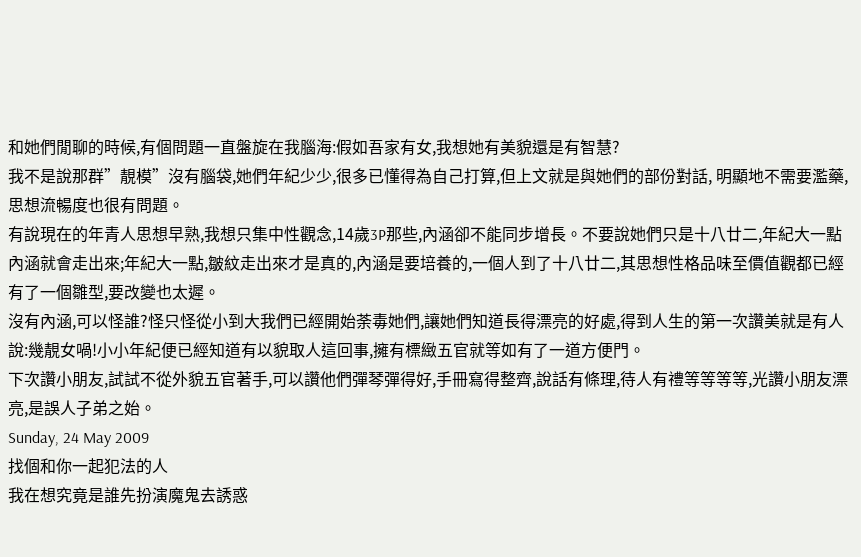和她們閒聊的時候,有個問題一直盤旋在我腦海:假如吾家有女,我想她有美貌還是有智慧?
我不是說那群”靚模”沒有腦袋,她們年紀少少,很多已懂得為自己打算,但上文就是與她們的部份對話, 明顯地不需要濫藥,思想流暢度也很有問題。
有說現在的年青人思想早熟,我想只集中性觀念,14歲3P那些,內涵卻不能同步增長。不要說她們只是十八廿二,年紀大一點內涵就會走出來;年紀大一點,皺紋走出來才是真的,內涵是要培養的,一個人到了十八廿二,其思想性格品味至價值觀都已經有了一個雛型,要改變也太遲。
沒有內涵,可以怪誰?怪只怪從小到大我們已經開始荼毒她們,讓她們知道長得漂亮的好處,得到人生的第一次讚美就是有人說:幾靚女喎!小小年紀便已經知道有以貌取人這回事,擁有標緻五官就等如有了一道方便門。
下次讚小朋友,試試不從外貌五官著手,可以讚他們彈琴彈得好,手冊寫得整齊,說話有條理,待人有禮等等等等,光讚小朋友漂亮,是誤人子弟之始。
Sunday, 24 May 2009
找個和你一起犯法的人
我在想究竟是誰先扮演魔鬼去誘惑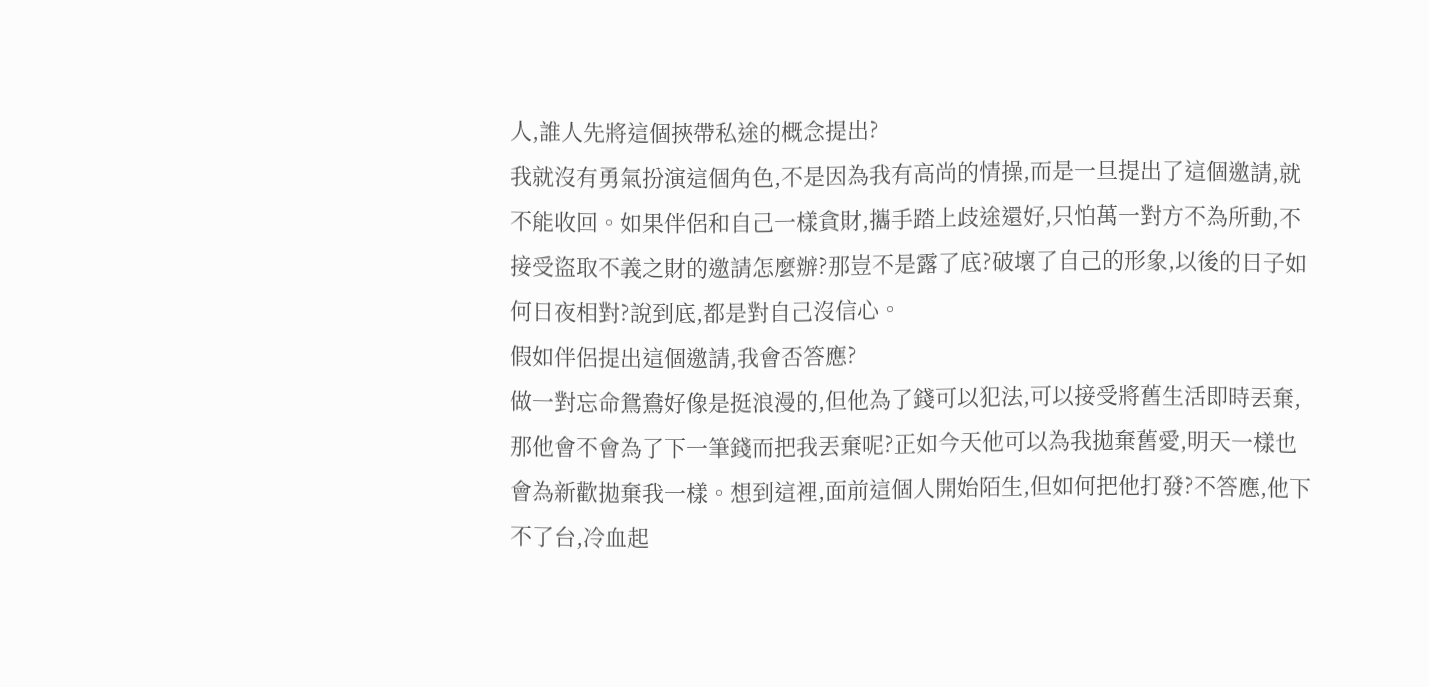人,誰人先將這個挾帶私途的概念提出?
我就沒有勇氣扮演這個角色,不是因為我有高尚的情操,而是一旦提出了這個邀請,就不能收回。如果伴侶和自己一樣貪財,攜手踏上歧途還好,只怕萬一對方不為所動,不接受盜取不義之財的邀請怎麼辦?那豈不是露了底?破壞了自己的形象,以後的日子如何日夜相對?說到底,都是對自己沒信心。
假如伴侶提出這個邀請,我會否答應?
做一對忘命鴛鴦好像是挺浪漫的,但他為了錢可以犯法,可以接受將舊生活即時丟棄,那他會不會為了下一筆錢而把我丟棄呢?正如今天他可以為我拋棄舊愛,明天一樣也會為新歡拋棄我一樣。想到這裡,面前這個人開始陌生,但如何把他打發?不答應,他下不了台,冷血起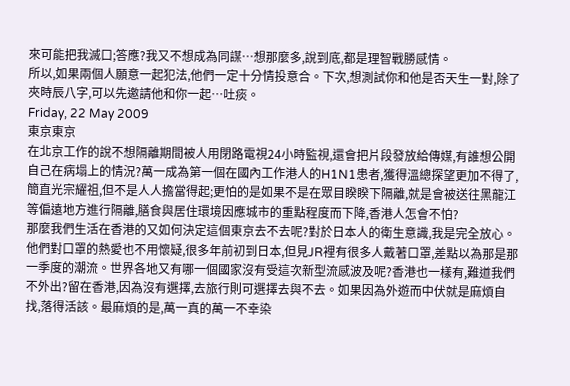來可能把我滅口;答應?我又不想成為同謀…想那麼多,說到底,都是理智戰勝感情。
所以,如果兩個人願意一起犯法,他們一定十分情投意合。下次,想測試你和他是否天生一對,除了夾時辰八字,可以先邀請他和你一起…吐痰。
Friday, 22 May 2009
東京東京
在北京工作的說不想隔離期間被人用閉路電視24小時監視,還會把片段發放給傳媒,有誰想公開自己在病塌上的情況?萬一成為第一個在國內工作港人的H1N1患者,獲得溫總探望更加不得了,簡直光宗耀祖,但不是人人擔當得起;更怕的是如果不是在眾目睽睽下隔離,就是會被送往黑龍江等偏遠地方進行隔離,膳食與居住環境因應城市的重點程度而下降,香港人怎會不怕?
那麼我們生活在香港的又如何決定這個東京去不去呢?對於日本人的衛生意識,我是完全放心。他們對口罩的熱愛也不用懷疑,很多年前初到日本,但見JR裡有很多人戴著口罩,差點以為那是那一季度的潮流。世界各地又有哪一個國家沒有受這次新型流感波及呢?香港也一樣有,難道我們不外出?留在香港,因為沒有選擇,去旅行則可選擇去與不去。如果因為外遊而中伏就是麻煩自找,落得活該。最麻煩的是,萬一真的萬一不幸染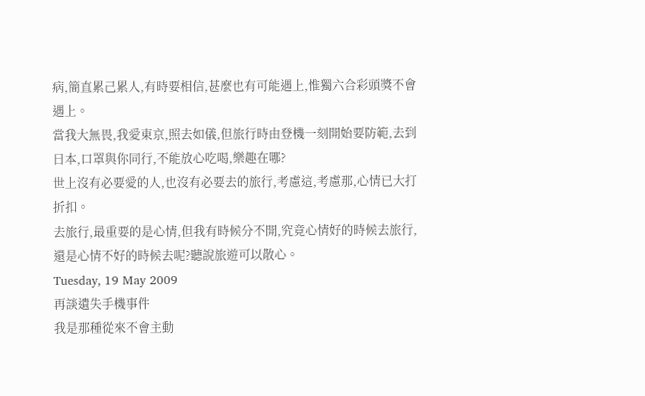病,簡直累己累人,有時要相信,甚麼也有可能遇上,惟獨六合彩頭獎不會遇上。
當我大無畏,我愛東京,照去如儀,但旅行時由登機一刻開始要防範,去到日本,口罩與你同行,不能放心吃喝,樂趣在哪?
世上沒有必要愛的人,也沒有必要去的旅行,考慮這,考慮那,心情已大打折扣。
去旅行,最重要的是心情,但我有時候分不開,究竟心情好的時候去旅行,還是心情不好的時候去呢?聽說旅遊可以散心。
Tuesday, 19 May 2009
再談遺失手機事件
我是那種從來不會主動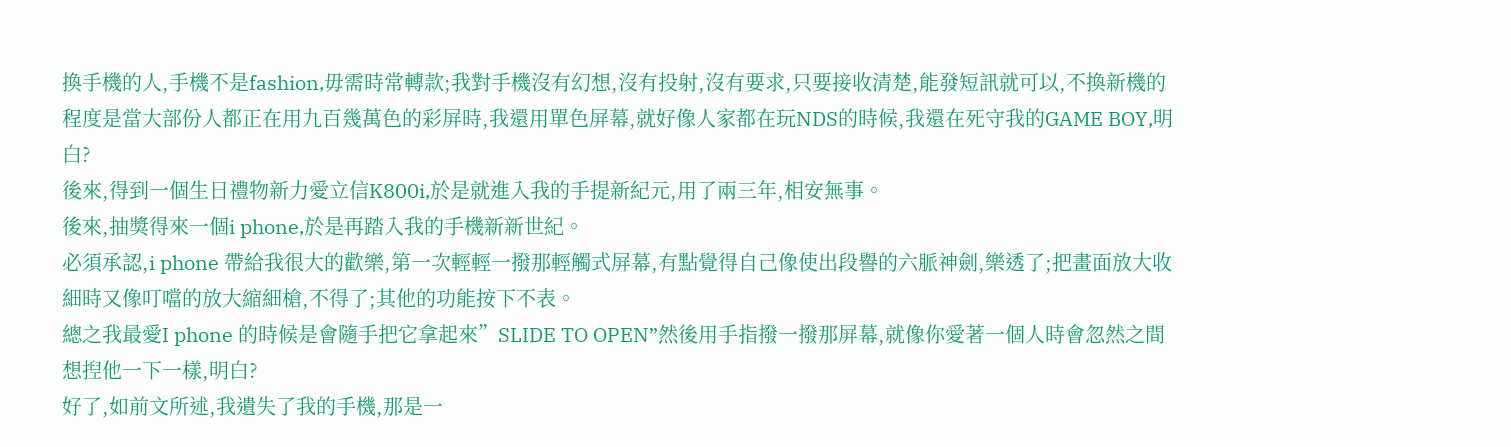換手機的人,手機不是fashion,毋需時常轉款;我對手機沒有幻想,沒有投射,沒有要求,只要接收清楚,能發短訊就可以,不換新機的程度是當大部份人都正在用九百幾萬色的彩屏時,我還用單色屏幕,就好像人家都在玩NDS的時候,我還在死守我的GAME BOY,明白?
後來,得到一個生日禮物新力愛立信K800i,於是就進入我的手提新紀元,用了兩三年,相安無事。
後來,抽獎得來一個i phone,於是再踏入我的手機新新世紀。
必須承認,i phone 帶給我很大的歡樂,第一次輕輕一撥那輕觸式屏幕,有點覺得自己像使出段譽的六脈神劍,樂透了;把畫面放大收細時又像叮噹的放大縮細槍,不得了;其他的功能按下不表。
總之我最愛I phone 的時候是會隨手把它拿起來”SLIDE TO OPEN”然後用手指撥一撥那屏幕,就像你愛著一個人時會忽然之間想揑他一下一樣,明白?
好了,如前文所述,我遺失了我的手機,那是一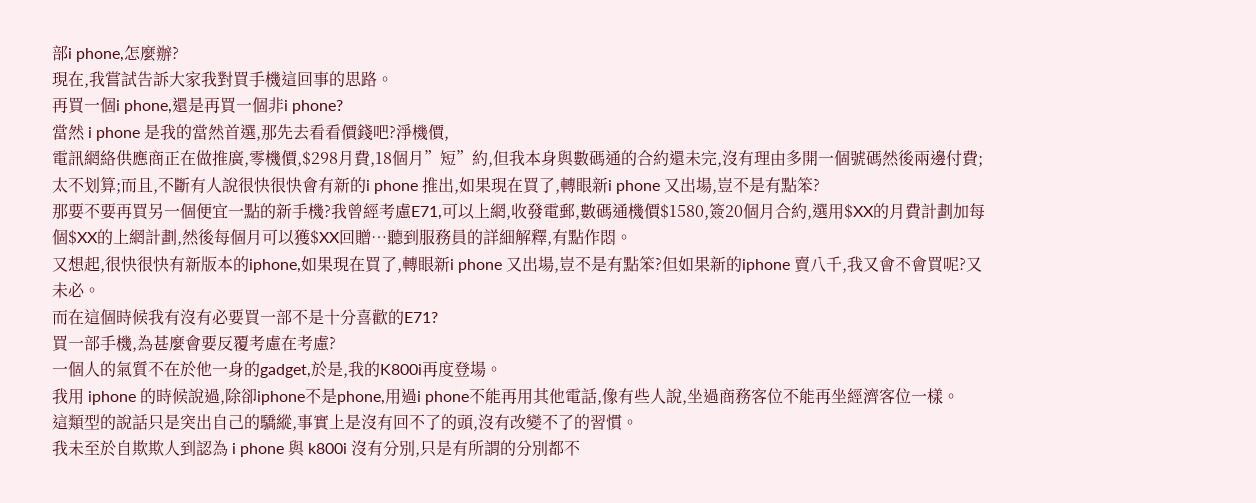部i phone,怎麼辦?
現在,我嘗試告訴大家我對買手機這回事的思路。
再買一個i phone,還是再買一個非i phone?
當然 i phone 是我的當然首選,那先去看看價錢吧?淨機價,
電訊網絡供應商正在做推廣,零機價,$298月費,18個月”短”約,但我本身與數碼通的合約還未完,沒有理由多開一個號碼然後兩邊付費;太不划算;而且,不斷有人說很快很快會有新的i phone 推出,如果現在買了,轉眼新i phone 又出場,豈不是有點笨?
那要不要再買另一個便宜一點的新手機?我曾經考慮E71,可以上網,收發電郵,數碼通機價$1580,簽20個月合約,選用$XX的月費計劃加每個$XX的上網計劃,然後每個月可以獲$XX回贈…聽到服務員的詳細解釋,有點作悶。
又想起,很快很快有新版本的iphone,如果現在買了,轉眼新i phone 又出場,豈不是有點笨?但如果新的iphone 賣八千,我又會不會買呢?又未必。
而在這個時候我有沒有必要買一部不是十分喜歡的E71?
買一部手機,為甚麼會要反覆考慮在考慮?
一個人的氣質不在於他一身的gadget,於是,我的K800i再度登場。
我用 iphone 的時候說過,除卻iphone不是phone,用過i phone不能再用其他電話,像有些人說,坐過商務客位不能再坐經濟客位一樣。
這類型的說話只是突出自己的驕縱,事實上是沒有回不了的頭,沒有改變不了的習慣。
我未至於自欺欺人到認為 i phone 與 k800i 沒有分別,只是有所謂的分別都不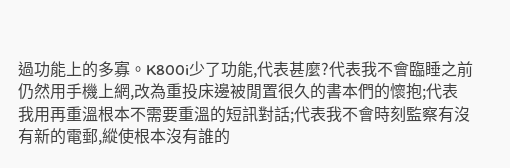過功能上的多寡。K800i少了功能,代表甚麼?代表我不會臨睡之前仍然用手機上網,改為重投床邊被閒置很久的書本們的懷抱;代表我用再重溫根本不需要重溫的短訊對話;代表我不會時刻監察有沒有新的電郵,縱使根本沒有誰的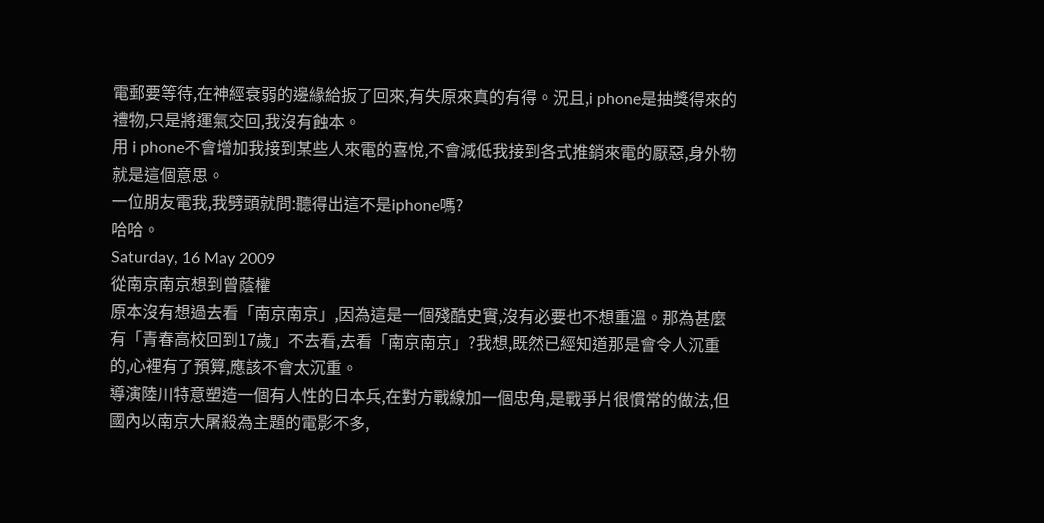電郵要等待,在神經衰弱的邊緣給扳了回來,有失原來真的有得。況且,i phone是抽獎得來的禮物,只是將運氣交回,我沒有蝕本。
用 i phone不會增加我接到某些人來電的喜悅,不會減低我接到各式推銷來電的厭惡,身外物就是這個意思。
一位朋友電我,我劈頭就問:聽得出這不是iphone嗎?
哈哈。
Saturday, 16 May 2009
從南京南京想到曾蔭權
原本沒有想過去看「南京南京」,因為這是一個殘酷史實,沒有必要也不想重溫。那為甚麼有「青春高校回到17歲」不去看,去看「南京南京」?我想,既然已經知道那是會令人沉重的,心裡有了預算,應該不會太沉重。
導演陸川特意塑造一個有人性的日本兵,在對方戰線加一個忠角,是戰爭片很慣常的做法,但國內以南京大屠殺為主題的電影不多,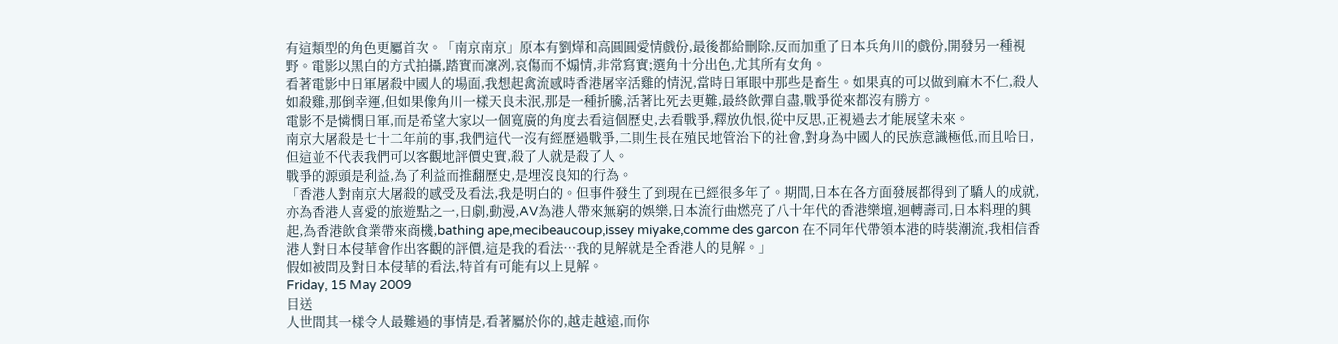有這類型的角色更屬首次。「南京南京」原本有劉燁和高圓圓愛情戲份,最後都給刪除,反而加重了日本兵角川的戲份,開發另一種視野。電影以黑白的方式拍攝,踏實而凜冽,哀傷而不煽情,非常寫實;選角十分出色,尤其所有女角。
看著電影中日軍屠殺中國人的場面,我想起禽流感時香港屠宰活雞的情況,當時日軍眼中那些是畜生。如果真的可以做到麻木不仁,殺人如殺雞,那倒幸運,但如果像角川一樣天良未泯,那是一種折騰,活著比死去更難,最終飲彈自盡,戰爭從來都沒有勝方。
電影不是憐憫日軍,而是希望大家以一個寬廣的角度去看這個歷史,去看戰爭,釋放仇恨,從中反思,正視過去才能展望未來。
南京大屠殺是七十二年前的事,我們這代一沒有經歷過戰爭,二則生長在殖民地管治下的社會,對身為中國人的民族意識極低,而且哈日,但這並不代表我們可以客觀地評價史實,殺了人就是殺了人。
戰爭的源頭是利益,為了利益而推翻歷史,是埋沒良知的行為。
「香港人對南京大屠殺的感受及看法,我是明白的。但事件發生了到現在已經很多年了。期間,日本在各方面發展都得到了驕人的成就,亦為香港人喜愛的旅遊點之一,日劇,動漫,AV為港人帶來無窮的娛樂,日本流行曲燃亮了八十年代的香港樂壇,迴轉壽司,日本料理的興起,為香港飲食業帶來商機,bathing ape,mecibeaucoup,issey miyake,comme des garcon 在不同年代帶領本港的時裝潮流,我相信香港人對日本侵華會作出客觀的評價,這是我的看法…我的見解就是全香港人的見解。」
假如被問及對日本侵華的看法,特首有可能有以上見解。
Friday, 15 May 2009
目送
人世間其一樣令人最難過的事情是,看著屬於你的,越走越遠,而你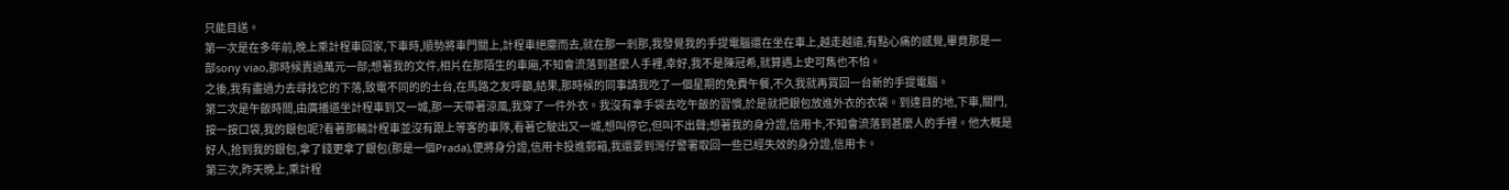只能目送。
第一次是在多年前,晚上乘計程車回家,下車時,順勢將車門關上,計程車絕塵而去,就在那一剎那,我發覺我的手提電腦還在坐在車上,越走越遠,有點心痛的感覺,畢竟那是一部sony viao,那時候賣過萬元一部;想著我的文件,相片在那陌生的車廂,不知會流落到甚麼人手裡,幸好,我不是陳冠希,就算遇上史可雋也不怕。
之後,我有盡過力去尋找它的下落,致電不同的的士台,在馬路之友呼籲,結果,那時候的同事請我吃了一個星期的免費午餐,不久我就再買回一台新的手提電腦。
第二次是午飯時間,由廣播道坐計程車到又一城,那一天帶著涼風,我穿了一件外衣。我沒有拿手袋去吃午飯的習慣,於是就把銀包放進外衣的衣袋。到達目的地,下車,關門,按一按口袋,我的銀包呢?看著那輛計程車並沒有跟上等客的車隊,看著它駛出又一城,想叫停它,但叫不出聲;想著我的身分證,信用卡,不知會流落到甚麼人的手裡。他大概是好人,拾到我的銀包,拿了錢更拿了銀包(那是一個Prada),便將身分證,信用卡投進郵箱,我還要到灣仔警署取回一些已經失效的身分證,信用卡。
第三次,昨天晚上,乘計程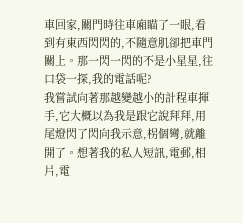車回家,關門時往車廂瞄了一眼,看到有東西閃閃的,不隨意肌卻把車門關上。那一閃一閃的不是小星星,往口袋一探,我的電話呢?
我嘗試向著那越變越小的計程車揮手,它大概以為我是跟它說拜拜,用尾燈閃了閃向我示意,柺個彎,就離開了。想著我的私人短訊,電郵,相片,電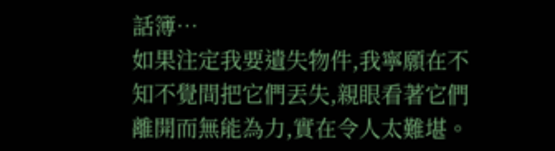話簿…
如果注定我要遺失物件,我寧願在不知不覺間把它們丟失,親眼看著它們離開而無能為力,實在令人太難堪。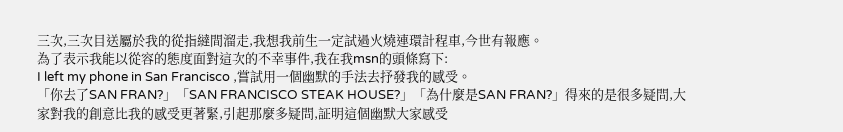三次,三次目送屬於我的從指繨間溜走,我想我前生一定試過火燒連環計程車,今世有報應。
為了表示我能以從容的態度面對這次的不幸事件,我在我msn的頭條寫下:
I left my phone in San Francisco ,嘗試用一個幽默的手法去抒發我的感受。
「你去了SAN FRAN?」「SAN FRANCISCO STEAK HOUSE?」「為什麼是SAN FRAN?」得來的是很多疑問,大家對我的創意比我的感受更著緊,引起那麼多疑問,証明這個幽默大家感受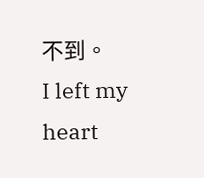不到。
I left my heart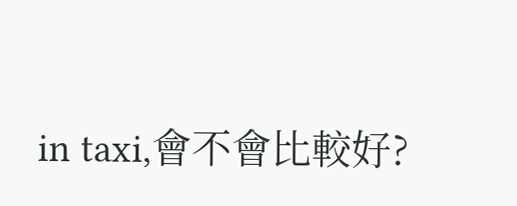in taxi,會不會比較好?